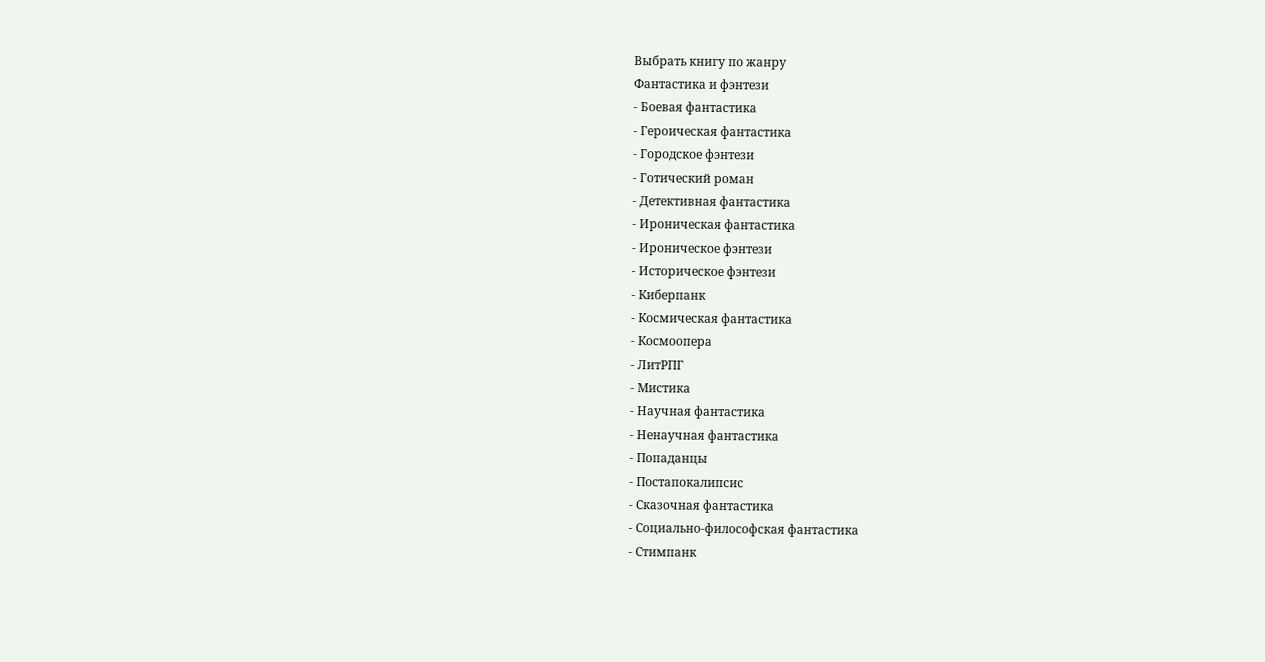Выбрать книгу по жанру
Фантастика и фэнтези
- Боевая фантастика
- Героическая фантастика
- Городское фэнтези
- Готический роман
- Детективная фантастика
- Ироническая фантастика
- Ироническое фэнтези
- Историческое фэнтези
- Киберпанк
- Космическая фантастика
- Космоопера
- ЛитРПГ
- Мистика
- Научная фантастика
- Ненаучная фантастика
- Попаданцы
- Постапокалипсис
- Сказочная фантастика
- Социально-философская фантастика
- Стимпанк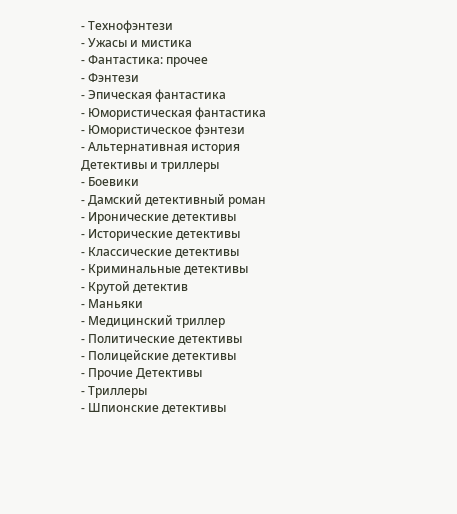- Технофэнтези
- Ужасы и мистика
- Фантастика: прочее
- Фэнтези
- Эпическая фантастика
- Юмористическая фантастика
- Юмористическое фэнтези
- Альтернативная история
Детективы и триллеры
- Боевики
- Дамский детективный роман
- Иронические детективы
- Исторические детективы
- Классические детективы
- Криминальные детективы
- Крутой детектив
- Маньяки
- Медицинский триллер
- Политические детективы
- Полицейские детективы
- Прочие Детективы
- Триллеры
- Шпионские детективы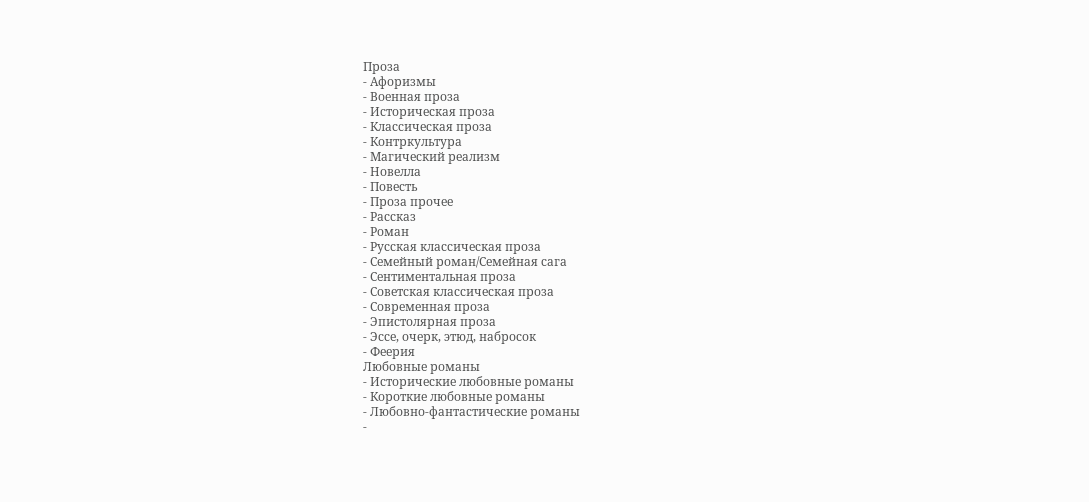Проза
- Афоризмы
- Военная проза
- Историческая проза
- Классическая проза
- Контркультура
- Магический реализм
- Новелла
- Повесть
- Проза прочее
- Рассказ
- Роман
- Русская классическая проза
- Семейный роман/Семейная сага
- Сентиментальная проза
- Советская классическая проза
- Современная проза
- Эпистолярная проза
- Эссе, очерк, этюд, набросок
- Феерия
Любовные романы
- Исторические любовные романы
- Короткие любовные романы
- Любовно-фантастические романы
-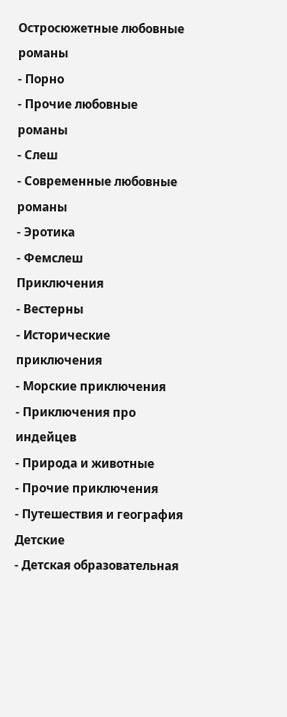Остросюжетные любовные романы
- Порно
- Прочие любовные романы
- Слеш
- Современные любовные романы
- Эротика
- Фемслеш
Приключения
- Вестерны
- Исторические приключения
- Морские приключения
- Приключения про индейцев
- Природа и животные
- Прочие приключения
- Путешествия и география
Детские
- Детская образовательная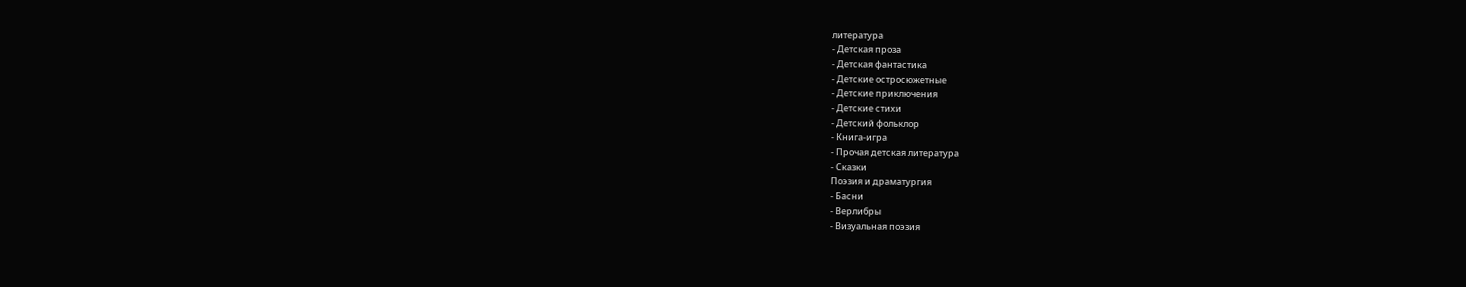литература
- Детская проза
- Детская фантастика
- Детские остросюжетные
- Детские приключения
- Детские стихи
- Детский фольклор
- Книга-игра
- Прочая детская литература
- Сказки
Поэзия и драматургия
- Басни
- Верлибры
- Визуальная поэзия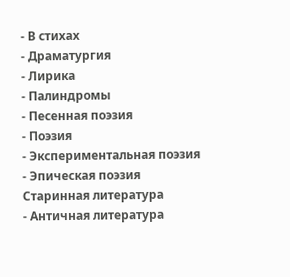- В стихах
- Драматургия
- Лирика
- Палиндромы
- Песенная поэзия
- Поэзия
- Экспериментальная поэзия
- Эпическая поэзия
Старинная литература
- Античная литература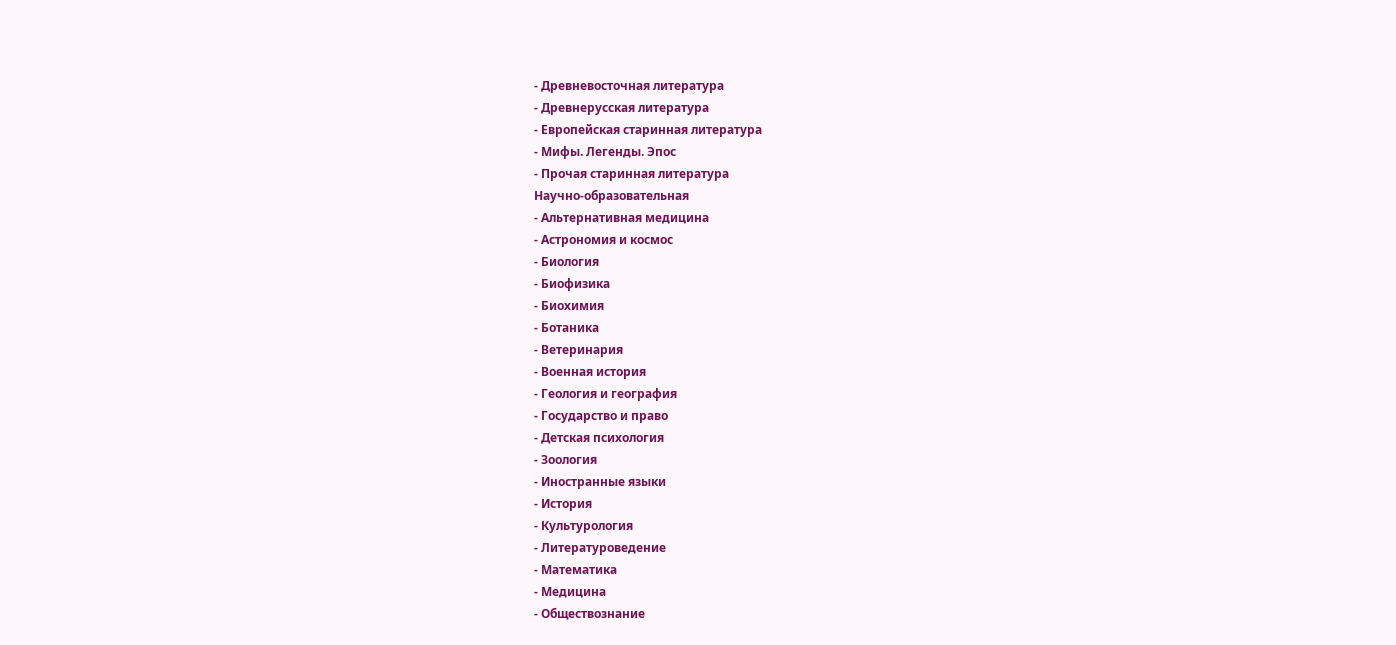- Древневосточная литература
- Древнерусская литература
- Европейская старинная литература
- Мифы. Легенды. Эпос
- Прочая старинная литература
Научно-образовательная
- Альтернативная медицина
- Астрономия и космос
- Биология
- Биофизика
- Биохимия
- Ботаника
- Ветеринария
- Военная история
- Геология и география
- Государство и право
- Детская психология
- Зоология
- Иностранные языки
- История
- Культурология
- Литературоведение
- Математика
- Медицина
- Обществознание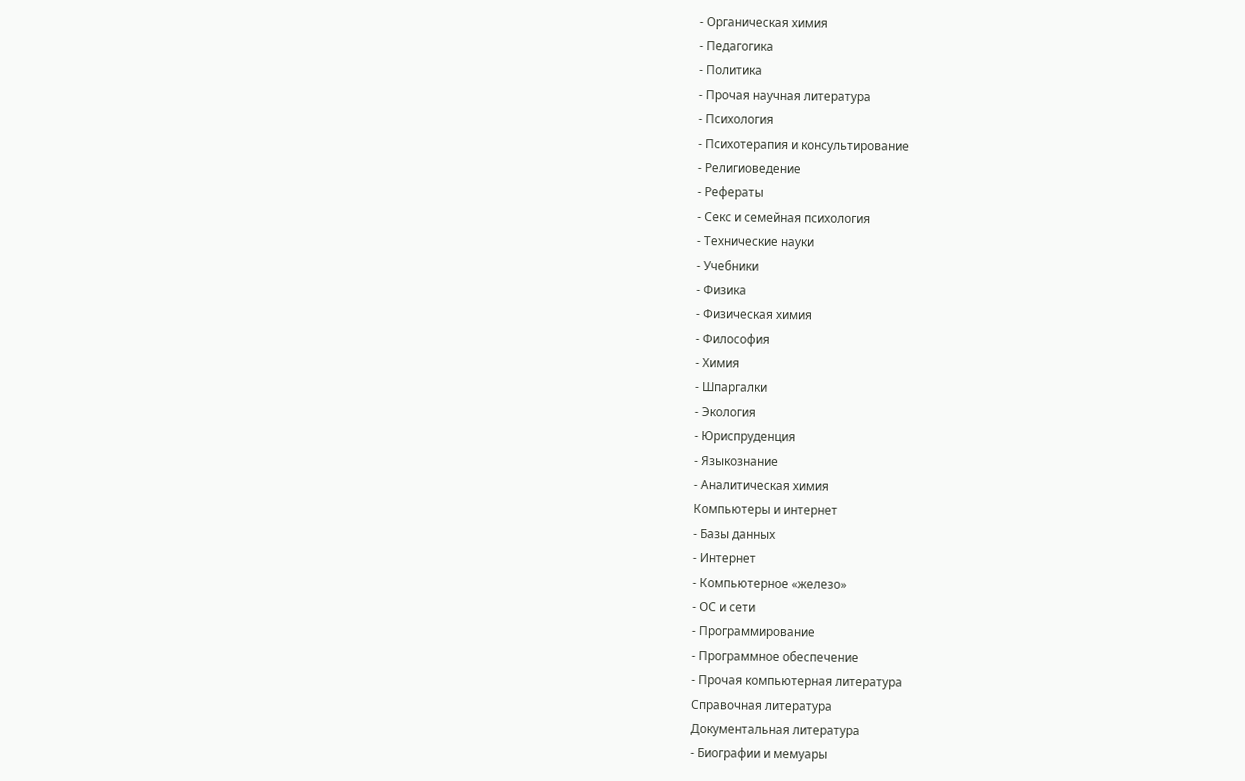- Органическая химия
- Педагогика
- Политика
- Прочая научная литература
- Психология
- Психотерапия и консультирование
- Религиоведение
- Рефераты
- Секс и семейная психология
- Технические науки
- Учебники
- Физика
- Физическая химия
- Философия
- Химия
- Шпаргалки
- Экология
- Юриспруденция
- Языкознание
- Аналитическая химия
Компьютеры и интернет
- Базы данных
- Интернет
- Компьютерное «железо»
- ОС и сети
- Программирование
- Программное обеспечение
- Прочая компьютерная литература
Справочная литература
Документальная литература
- Биографии и мемуары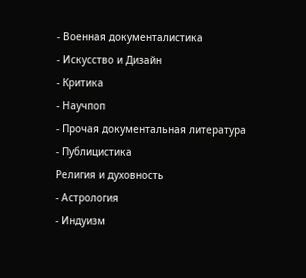- Военная документалистика
- Искусство и Дизайн
- Критика
- Научпоп
- Прочая документальная литература
- Публицистика
Религия и духовность
- Астрология
- Индуизм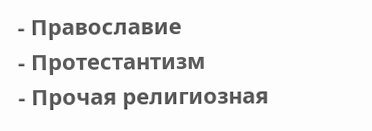- Православие
- Протестантизм
- Прочая религиозная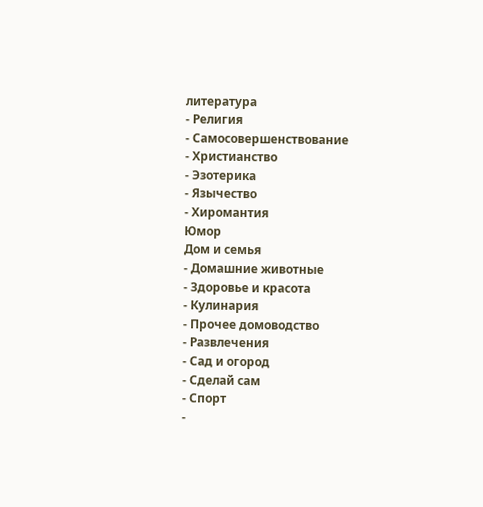литература
- Религия
- Самосовершенствование
- Христианство
- Эзотерика
- Язычество
- Хиромантия
Юмор
Дом и семья
- Домашние животные
- Здоровье и красота
- Кулинария
- Прочее домоводство
- Развлечения
- Сад и огород
- Сделай сам
- Спорт
-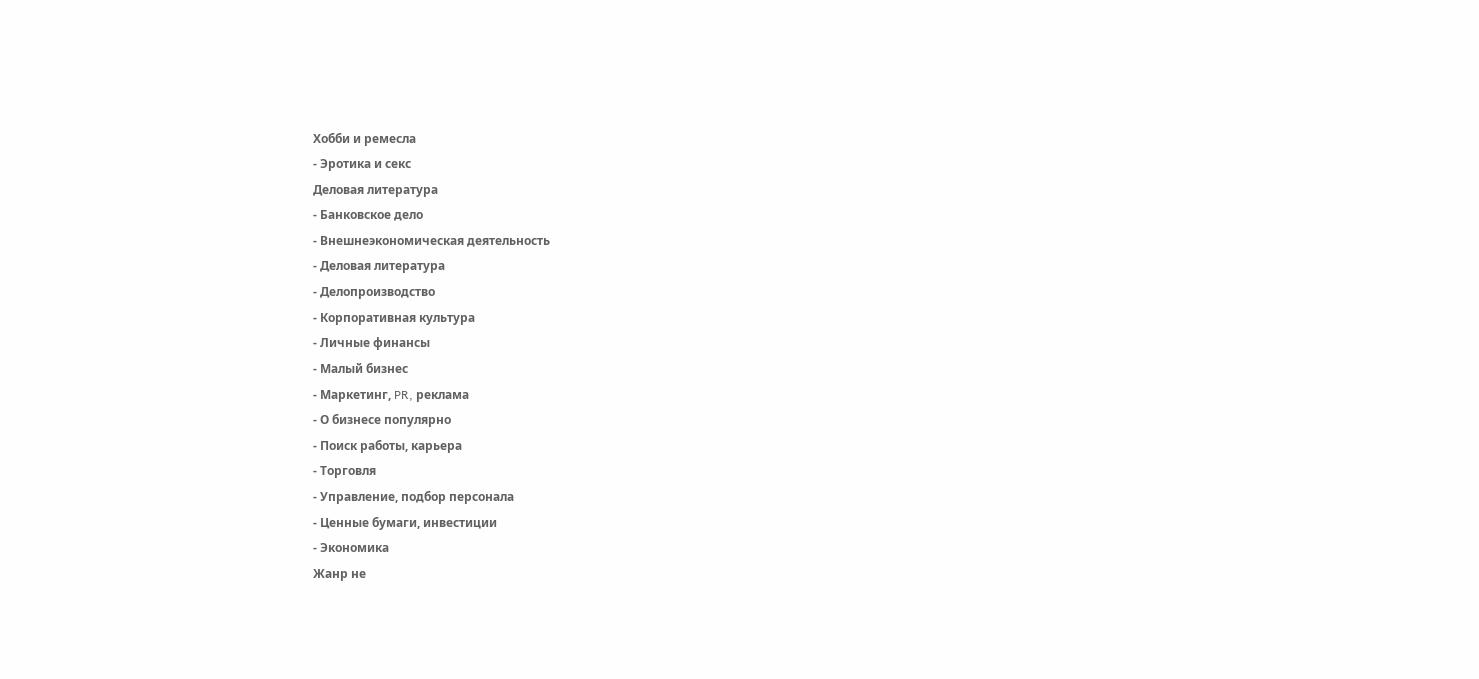Хобби и ремесла
- Эротика и секс
Деловая литература
- Банковское дело
- Внешнеэкономическая деятельность
- Деловая литература
- Делопроизводство
- Корпоративная культура
- Личные финансы
- Малый бизнес
- Маркетинг, PR, реклама
- О бизнесе популярно
- Поиск работы, карьера
- Торговля
- Управление, подбор персонала
- Ценные бумаги, инвестиции
- Экономика
Жанр не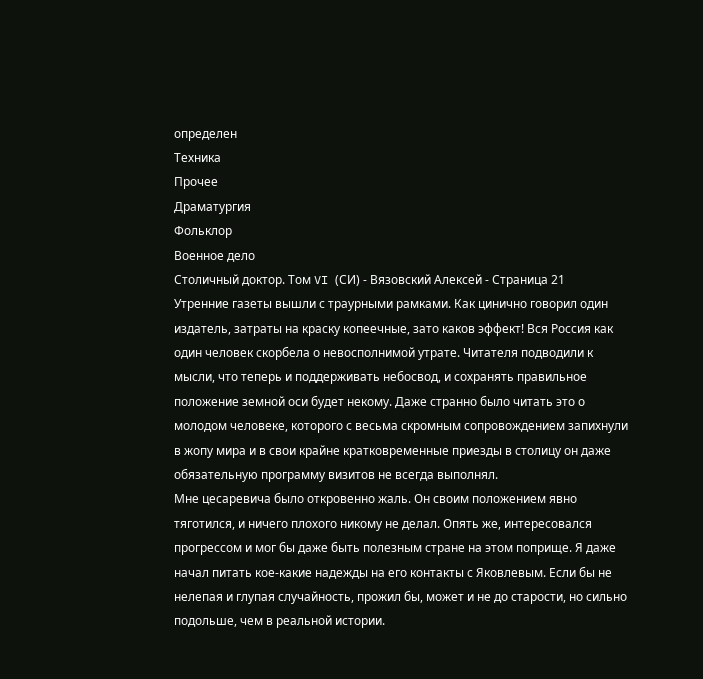определен
Техника
Прочее
Драматургия
Фольклор
Военное дело
Столичный доктор. Том VI (СИ) - Вязовский Алексей - Страница 21
Утренние газеты вышли с траурными рамками. Как цинично говорил один издатель, затраты на краску копеечные, зато каков эффект! Вся Россия как один человек скорбела о невосполнимой утрате. Читателя подводили к мысли, что теперь и поддерживать небосвод, и сохранять правильное положение земной оси будет некому. Даже странно было читать это о молодом человеке, которого с весьма скромным сопровождением запихнули в жопу мира и в свои крайне кратковременные приезды в столицу он даже обязательную программу визитов не всегда выполнял.
Мне цесаревича было откровенно жаль. Он своим положением явно тяготился, и ничего плохого никому не делал. Опять же, интересовался прогрессом и мог бы даже быть полезным стране на этом поприще. Я даже начал питать кое-какие надежды на его контакты с Яковлевым. Если бы не нелепая и глупая случайность, прожил бы, может и не до старости, но сильно подольше, чем в реальной истории.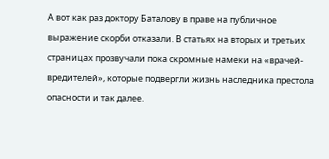А вот как раз доктору Баталову в праве на публичное выражение скорби отказали. В статьях на вторых и третьих страницах прозвучали пока скромные намеки на «врачей-вредителей», которые подвергли жизнь наследника престола опасности и так далее.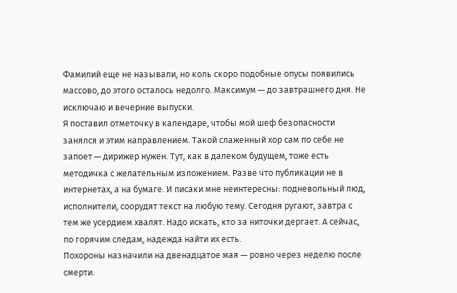Фамилий еще не называли, но коль скоро подобные опусы появились массово, до этого осталось недолго. Максимум — до завтрашнего дня. Не исключаю и вечерние выпуски.
Я поставил отметочку в календаре, чтобы мой шеф безопасности занялся и этим направлением. Такой слаженный хор сам по себе не запоет — дирижер нужен. Тут, как в далеком будущем, тоже есть методичка с желательным изложением. Разве что публикации не в интернетах, а на бумаге. И писаки мне неинтересны: подневольный люд, исполнители, соорудят текст на любую тему. Сегодня ругают, завтра с тем же усердием хвалят. Надо искать, кто за ниточки дергает. А сейчас, по горячим следам, надежда найти их есть.
Похороны назначили на двенадцатое мая — ровно через неделю после смерти.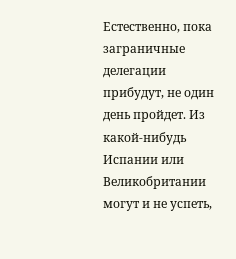Естественно, пока заграничные делегации прибудут, не один день пройдет. Из какой-нибудь Испании или Великобритании могут и не успеть,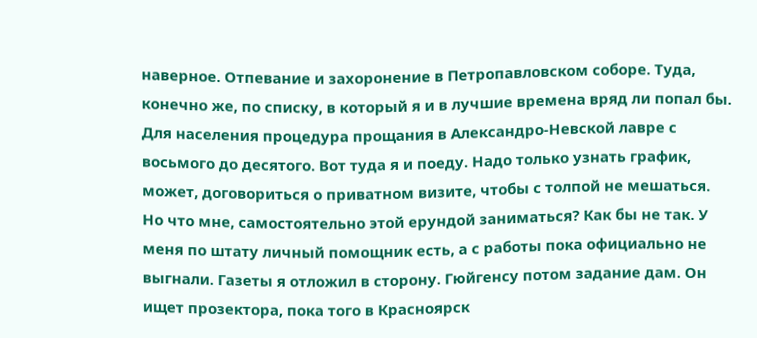наверное. Отпевание и захоронение в Петропавловском соборе. Туда, конечно же, по списку, в который я и в лучшие времена вряд ли попал бы. Для населения процедура прощания в Александро-Невской лавре с восьмого до десятого. Вот туда я и поеду. Надо только узнать график, может, договориться о приватном визите, чтобы с толпой не мешаться.
Но что мне, самостоятельно этой ерундой заниматься? Как бы не так. У меня по штату личный помощник есть, а с работы пока официально не выгнали. Газеты я отложил в сторону. Гюйгенсу потом задание дам. Он ищет прозектора, пока того в Красноярск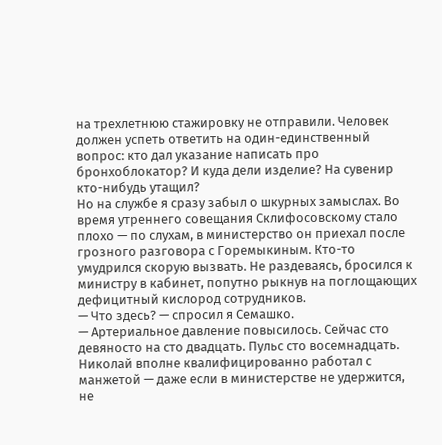на трехлетнюю стажировку не отправили. Человек должен успеть ответить на один-единственный вопрос: кто дал указание написать про бронхоблокатор? И куда дели изделие? На сувенир кто-нибудь утащил?
Но на службе я сразу забыл о шкурных замыслах. Во время утреннего совещания Склифосовскому стало плохо — по слухам, в министерство он приехал после грозного разговора с Горемыкиным. Кто-то умудрился скорую вызвать. Не раздеваясь, бросился к министру в кабинет, попутно рыкнув на поглощающих дефицитный кислород сотрудников.
— Что здесь? — спросил я Семашко.
— Артериальное давление повысилось. Сейчас сто девяносто на сто двадцать. Пульс сто восемнадцать.
Николай вполне квалифицированно работал с манжетой — даже если в министерстве не удержится, не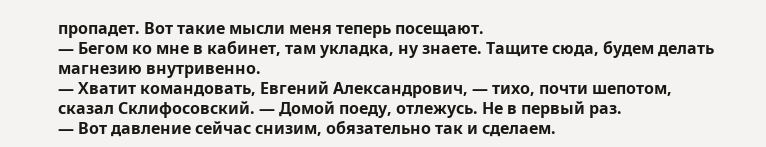пропадет. Вот такие мысли меня теперь посещают.
— Бегом ко мне в кабинет, там укладка, ну знаете. Тащите сюда, будем делать магнезию внутривенно.
— Хватит командовать, Евгений Александрович, — тихо, почти шепотом, сказал Склифосовский. — Домой поеду, отлежусь. Не в первый раз.
— Вот давление сейчас снизим, обязательно так и сделаем.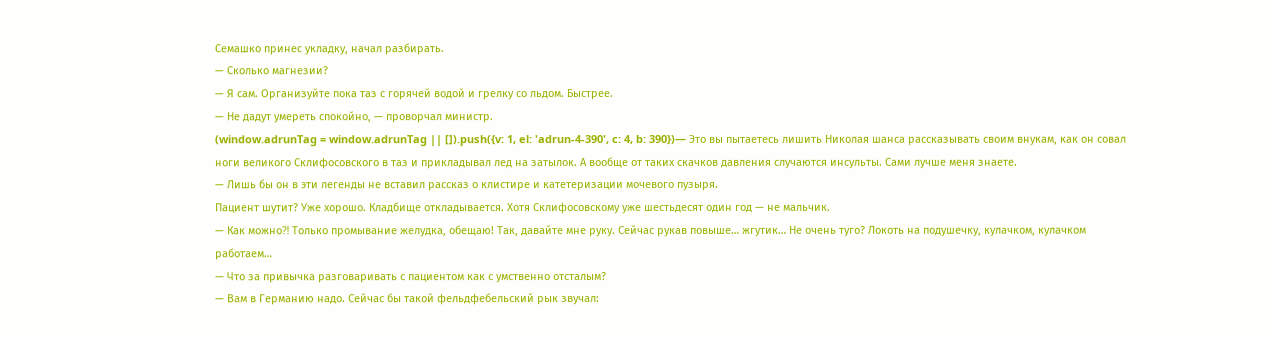Семашко принес укладку, начал разбирать.
— Сколько магнезии?
— Я сам. Организуйте пока таз с горячей водой и грелку со льдом. Быстрее.
— Не дадут умереть спокойно, — проворчал министр.
(window.adrunTag = window.adrunTag || []).push({v: 1, el: 'adrun-4-390', c: 4, b: 390})— Это вы пытаетесь лишить Николая шанса рассказывать своим внукам, как он совал ноги великого Склифосовского в таз и прикладывал лед на затылок. А вообще от таких скачков давления случаются инсульты. Сами лучше меня знаете.
— Лишь бы он в эти легенды не вставил рассказ о клистире и катетеризации мочевого пузыря.
Пациент шутит? Уже хорошо. Кладбище откладывается. Хотя Склифосовскому уже шестьдесят один год — не мальчик.
— Как можно⁈ Только промывание желудка, обещаю! Так, давайте мне руку. Сейчас рукав повыше… жгутик… Не очень туго? Локоть на подушечку, кулачком, кулачком работаем…
— Что за привычка разговаривать с пациентом как с умственно отсталым?
— Вам в Германию надо. Сейчас бы такой фельдфебельский рык звучал: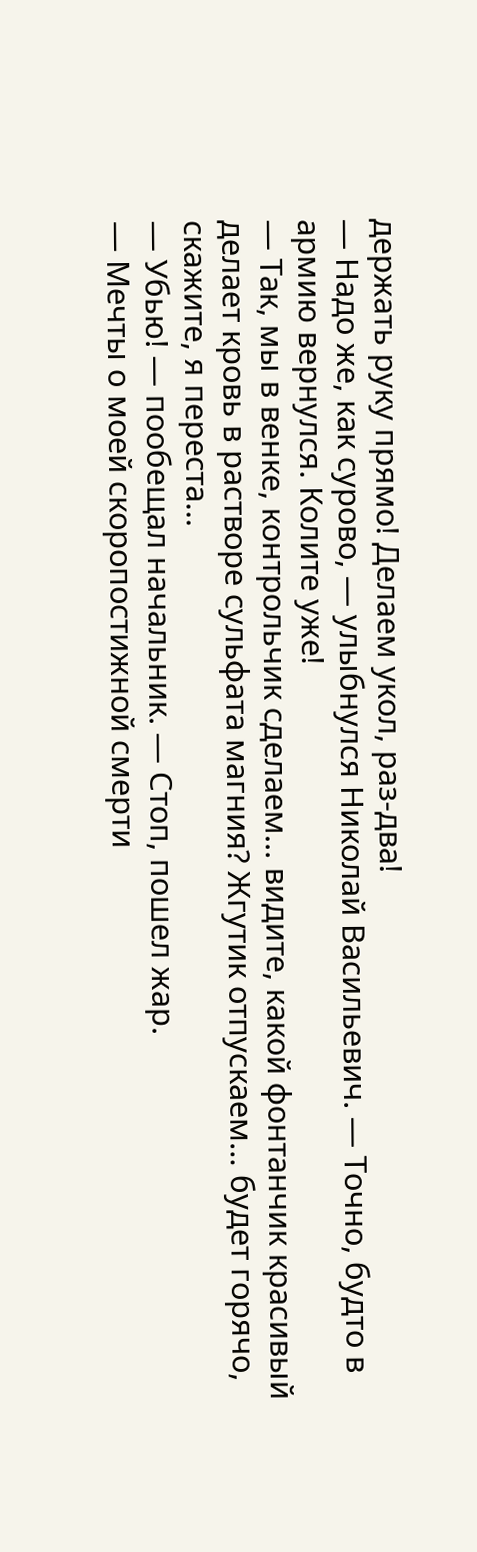держать руку прямо! Делаем укол, раз-два!
— Надо же, как сурово, — улыбнулся Николай Васильевич. — Точно, будто в армию вернулся. Колите уже!
— Так, мы в венке, контрольчик сделаем… видите, какой фонтанчик красивый делает кровь в растворе сульфата магния? Жгутик отпускаем… будет горячо, скажите, я переста…
— Убью! — пообещал начальник. — Стоп, пошел жар.
— Мечты о моей скоропостижной смерти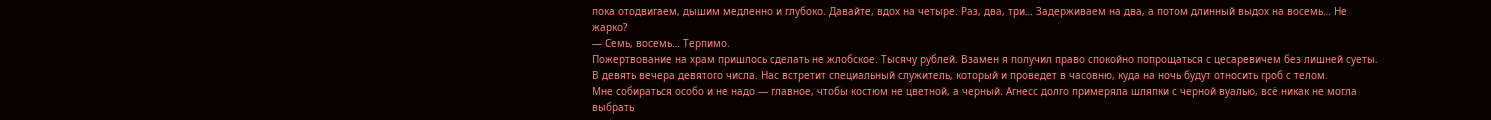пока отодвигаем, дышим медленно и глубоко. Давайте, вдох на четыре. Раз, два, три… Задерживаем на два, а потом длинный выдох на восемь… Не жарко?
— Семь, восемь… Терпимо.
Пожертвование на храм пришлось сделать не жлобское. Тысячу рублей. Взамен я получил право спокойно попрощаться с цесаревичем без лишней суеты. В девять вечера девятого числа. Нас встретит специальный служитель, который и проведет в часовню, куда на ночь будут относить гроб с телом.
Мне собираться особо и не надо — главное, чтобы костюм не цветной, а черный. Агнесс долго примеряла шляпки с черной вуалью, всё никак не могла выбрать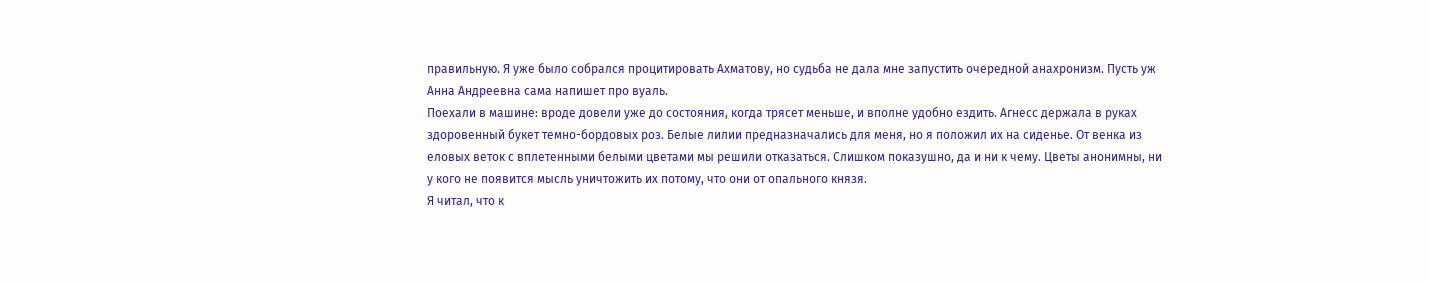правильную. Я уже было собрался процитировать Ахматову, но судьба не дала мне запустить очередной анахронизм. Пусть уж Анна Андреевна сама напишет про вуаль.
Поехали в машине: вроде довели уже до состояния, когда трясет меньше, и вполне удобно ездить. Агнесс держала в руках здоровенный букет темно-бордовых роз. Белые лилии предназначались для меня, но я положил их на сиденье. От венка из еловых веток с вплетенными белыми цветами мы решили отказаться. Слишком показушно, да и ни к чему. Цветы анонимны, ни у кого не появится мысль уничтожить их потому, что они от опального князя.
Я читал, что к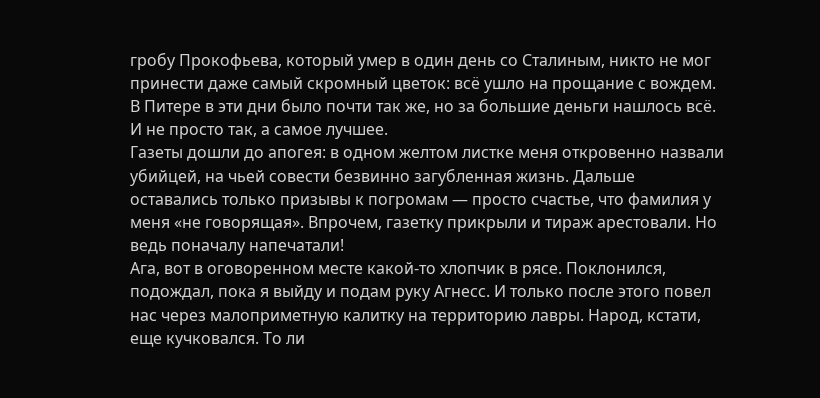гробу Прокофьева, который умер в один день со Сталиным, никто не мог принести даже самый скромный цветок: всё ушло на прощание с вождем. В Питере в эти дни было почти так же, но за большие деньги нашлось всё. И не просто так, а самое лучшее.
Газеты дошли до апогея: в одном желтом листке меня откровенно назвали убийцей, на чьей совести безвинно загубленная жизнь. Дальше оставались только призывы к погромам — просто счастье, что фамилия у меня «не говорящая». Впрочем, газетку прикрыли и тираж арестовали. Но ведь поначалу напечатали!
Ага, вот в оговоренном месте какой-то хлопчик в рясе. Поклонился, подождал, пока я выйду и подам руку Агнесс. И только после этого повел нас через малоприметную калитку на территорию лавры. Народ, кстати, еще кучковался. То ли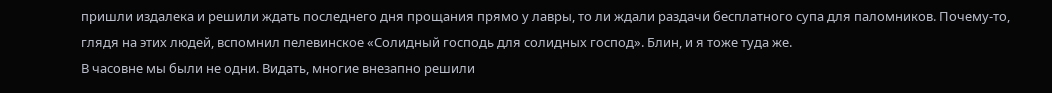пришли издалека и решили ждать последнего дня прощания прямо у лавры, то ли ждали раздачи бесплатного супа для паломников. Почему-то, глядя на этих людей, вспомнил пелевинское «Солидный господь для солидных господ». Блин, и я тоже туда же.
В часовне мы были не одни. Видать, многие внезапно решили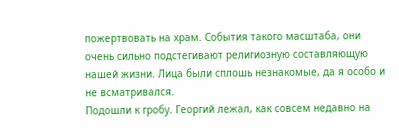пожертвовать на храм. События такого масштаба, они очень сильно подстегивают религиозную составляющую нашей жизни. Лица были сплошь незнакомые, да я особо и не всматривался.
Подошли к гробу. Георгий лежал, как совсем недавно на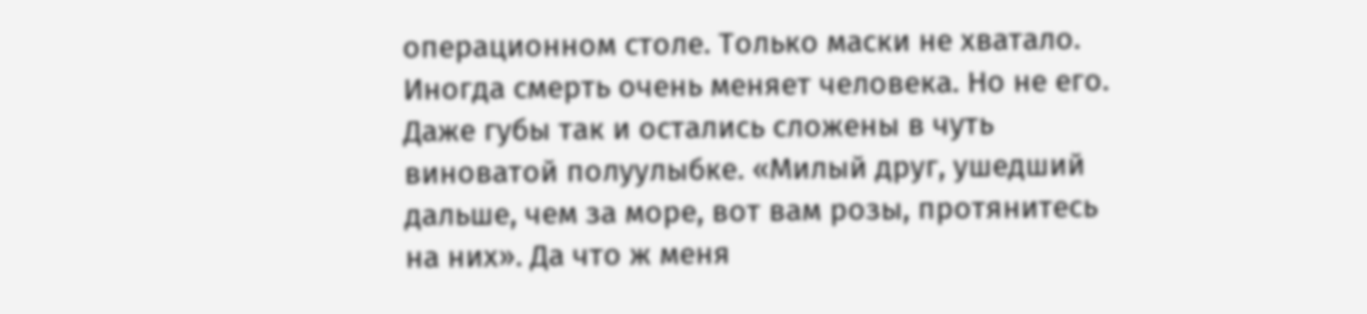операционном столе. Только маски не хватало. Иногда смерть очень меняет человека. Но не его. Даже губы так и остались сложены в чуть виноватой полуулыбке. «Милый друг, ушедший дальше, чем за море, вот вам розы, протянитесь на них». Да что ж меня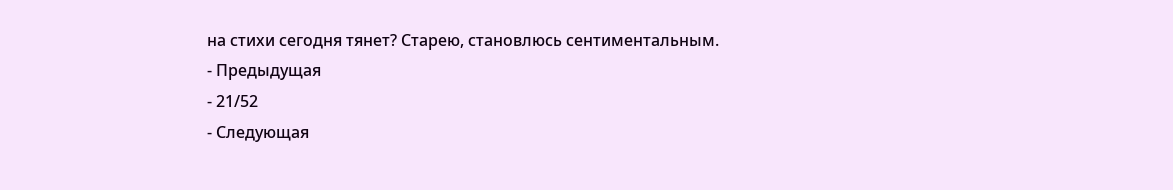на стихи сегодня тянет? Старею, становлюсь сентиментальным.
- Предыдущая
- 21/52
- Следующая